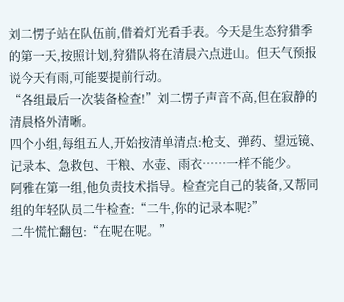刘二愣子站在队伍前,借着灯光看手表。今天是生态狩猎季的第一天,按照计划,狩猎队将在清晨六点进山。但天气预报说今天有雨,可能要提前行动。
“各组最后一次装备检查!”刘二愣子声音不高,但在寂静的清晨格外清晰。
四个小组,每组五人,开始按清单清点:枪支、弹药、望远镜、记录本、急救包、干粮、水壶、雨衣……一样不能少。
阿雅在第一组,他负责技术指导。检查完自己的装备,又帮同组的年轻队员二牛检查:“二牛,你的记录本呢?”
二牛慌忙翻包:“在呢在呢。”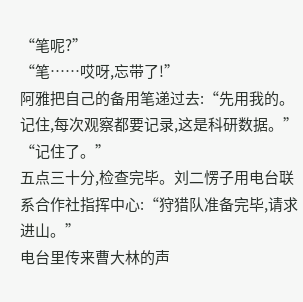“笔呢?”
“笔……哎呀,忘带了!”
阿雅把自己的备用笔递过去:“先用我的。记住,每次观察都要记录,这是科研数据。”
“记住了。”
五点三十分,检查完毕。刘二愣子用电台联系合作社指挥中心:“狩猎队准备完毕,请求进山。”
电台里传来曹大林的声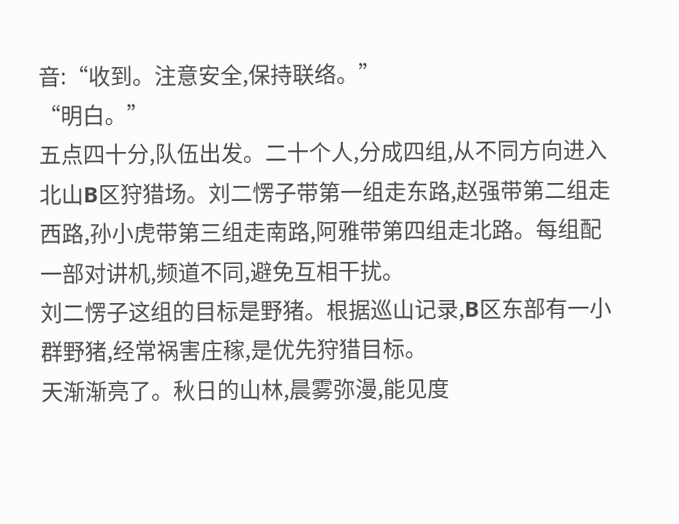音:“收到。注意安全,保持联络。”
“明白。”
五点四十分,队伍出发。二十个人,分成四组,从不同方向进入北山B区狩猎场。刘二愣子带第一组走东路,赵强带第二组走西路,孙小虎带第三组走南路,阿雅带第四组走北路。每组配一部对讲机,频道不同,避免互相干扰。
刘二愣子这组的目标是野猪。根据巡山记录,B区东部有一小群野猪,经常祸害庄稼,是优先狩猎目标。
天渐渐亮了。秋日的山林,晨雾弥漫,能见度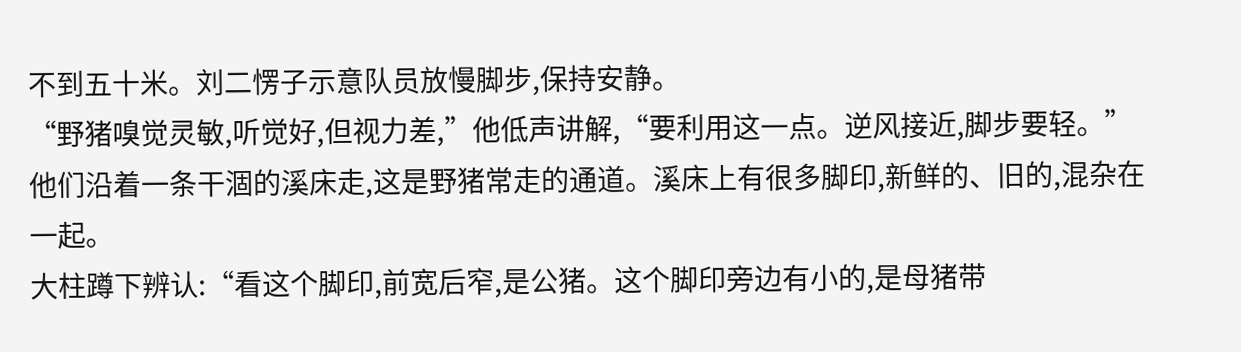不到五十米。刘二愣子示意队员放慢脚步,保持安静。
“野猪嗅觉灵敏,听觉好,但视力差,”他低声讲解,“要利用这一点。逆风接近,脚步要轻。”
他们沿着一条干涸的溪床走,这是野猪常走的通道。溪床上有很多脚印,新鲜的、旧的,混杂在一起。
大柱蹲下辨认:“看这个脚印,前宽后窄,是公猪。这个脚印旁边有小的,是母猪带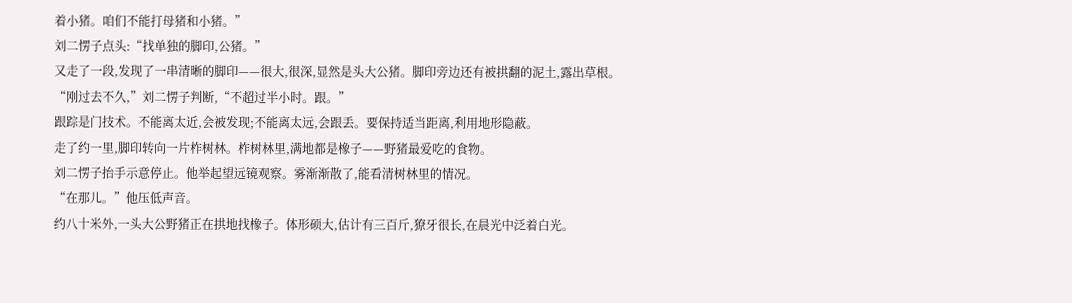着小猪。咱们不能打母猪和小猪。”
刘二愣子点头:“找单独的脚印,公猪。”
又走了一段,发现了一串清晰的脚印——很大,很深,显然是头大公猪。脚印旁边还有被拱翻的泥土,露出草根。
“刚过去不久,”刘二愣子判断,“不超过半小时。跟。”
跟踪是门技术。不能离太近,会被发现;不能离太远,会跟丢。要保持适当距离,利用地形隐蔽。
走了约一里,脚印转向一片柞树林。柞树林里,满地都是橡子——野猪最爱吃的食物。
刘二愣子抬手示意停止。他举起望远镜观察。雾渐渐散了,能看清树林里的情况。
“在那儿。”他压低声音。
约八十米外,一头大公野猪正在拱地找橡子。体形硕大,估计有三百斤,獠牙很长,在晨光中泛着白光。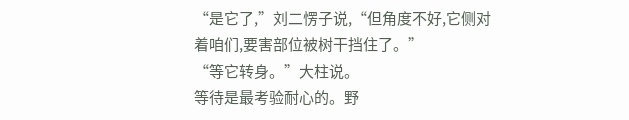“是它了,”刘二愣子说,“但角度不好,它侧对着咱们,要害部位被树干挡住了。”
“等它转身。”大柱说。
等待是最考验耐心的。野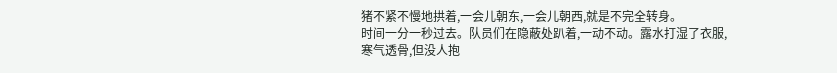猪不紧不慢地拱着,一会儿朝东,一会儿朝西,就是不完全转身。
时间一分一秒过去。队员们在隐蔽处趴着,一动不动。露水打湿了衣服,寒气透骨,但没人抱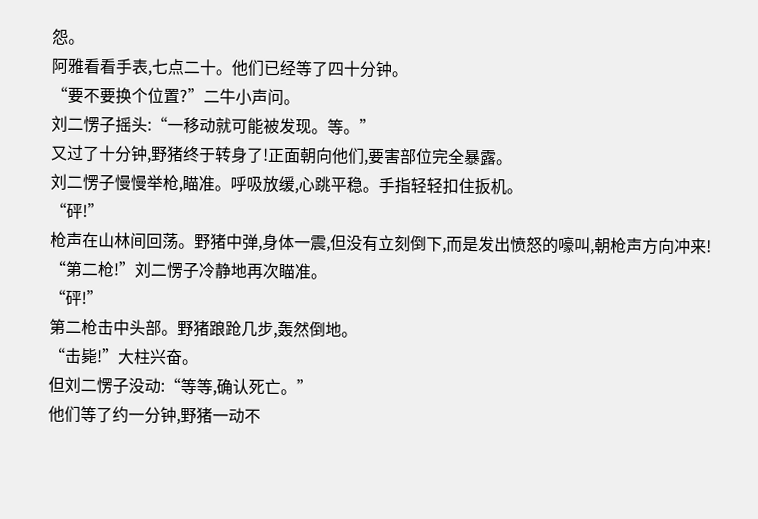怨。
阿雅看看手表,七点二十。他们已经等了四十分钟。
“要不要换个位置?”二牛小声问。
刘二愣子摇头:“一移动就可能被发现。等。”
又过了十分钟,野猪终于转身了!正面朝向他们,要害部位完全暴露。
刘二愣子慢慢举枪,瞄准。呼吸放缓,心跳平稳。手指轻轻扣住扳机。
“砰!”
枪声在山林间回荡。野猪中弹,身体一震,但没有立刻倒下,而是发出愤怒的嚎叫,朝枪声方向冲来!
“第二枪!”刘二愣子冷静地再次瞄准。
“砰!”
第二枪击中头部。野猪踉跄几步,轰然倒地。
“击毙!”大柱兴奋。
但刘二愣子没动:“等等,确认死亡。”
他们等了约一分钟,野猪一动不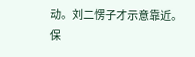动。刘二愣子才示意靠近。
保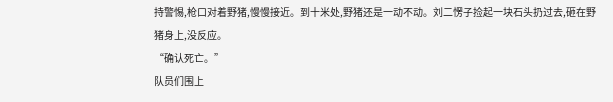持警惕,枪口对着野猪,慢慢接近。到十米处,野猪还是一动不动。刘二愣子捡起一块石头扔过去,砸在野猪身上,没反应。
“确认死亡。”
队员们围上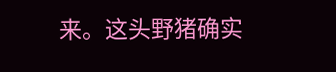来。这头野猪确实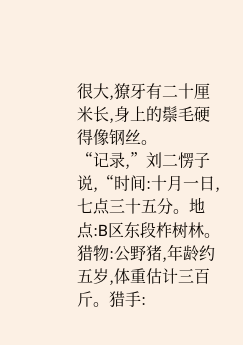很大,獠牙有二十厘米长,身上的鬃毛硬得像钢丝。
“记录,”刘二愣子说,“时间:十月一日,七点三十五分。地点:B区东段柞树林。猎物:公野猪,年龄约五岁,体重估计三百斤。猎手: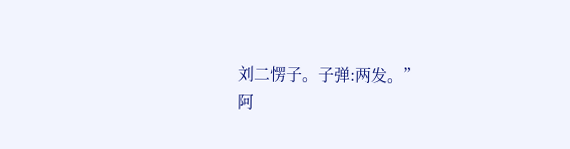刘二愣子。子弹:两发。”
阿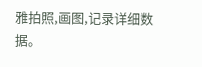雅拍照,画图,记录详细数据。